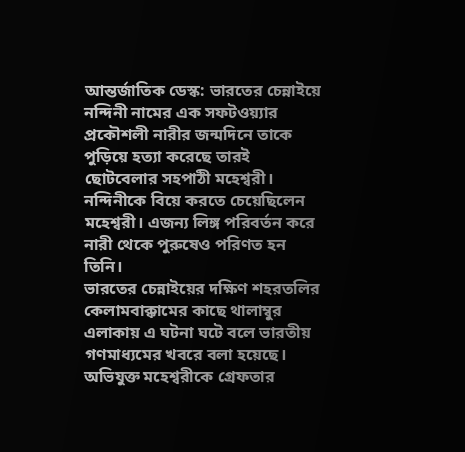আন্তর্জাতিক ডেস্ক: ভারতের চেন্নাইয়ে নন্দিনী নামের এক সফটওয়্যার প্রকৌশলী নারীর জন্মদিনে তাকে পুড়িয়ে হত্যা করেছে তারই ছোটবেলার সহপাঠী মহেশ্বরী। নন্দিনীকে বিয়ে করতে চেয়েছিলেন মহেশ্বরী। এজন্য লিঙ্গ পরিবর্তন করে নারী থেকে পুরুষেও পরিণত হন তিনি।
ভারতের চেন্নাইয়ের দক্ষিণ শহরতলির কেলামবাক্কামের কাছে থালাম্বুর এলাকায় এ ঘটনা ঘটে বলে ভারতীয় গণমাধ্যমের খবরে বলা হয়েছে। অভিযুক্ত মহেশ্বরীকে গ্রেফতার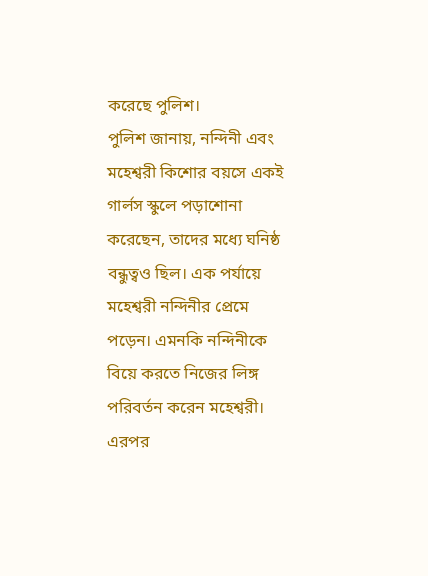করেছে পুলিশ।
পুলিশ জানায়, নন্দিনী এবং মহেশ্বরী কিশোর বয়সে একই গার্লস স্কুলে পড়াশোনা করেছেন, তাদের মধ্যে ঘনিষ্ঠ বন্ধুত্বও ছিল। এক পর্যায়ে মহেশ্বরী নন্দিনীর প্রেমে পড়েন। এমনকি নন্দিনীকে বিয়ে করতে নিজের লিঙ্গ পরিবর্তন করেন মহেশ্বরী। এরপর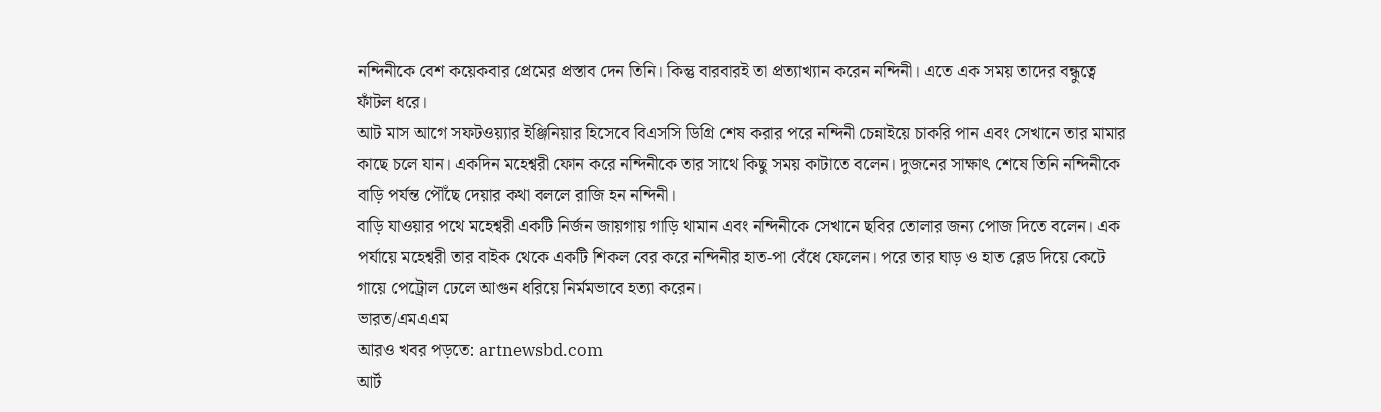নন্দিনীকে বেশ কয়েকবার প্রেমের প্রস্তাব দেন তিনি। কিন্তু বারবারই তা প্রত্যাখ্যান করেন নন্দিনী। এতে এক সময় তাদের বন্ধুত্বে ফাঁটল ধরে।
আট মাস আগে সফটওয়্যার ইঞ্জিনিয়ার হিসেবে বিএসসি ডিগ্রি শেষ করার পরে নন্দিনী চেন্নাইয়ে চাকরি পান এবং সেখানে তার মামার কাছে চলে যান। একদিন মহেশ্বরী ফোন করে নন্দিনীকে তার সাথে কিছু সময় কাটাতে বলেন। দুজনের সাক্ষাৎ শেষে তিনি নন্দিনীকে বাড়ি পর্যন্ত পৌঁছে দেয়ার কথা বললে রাজি হন নন্দিনী।
বাড়ি যাওয়ার পথে মহেশ্বরী একটি নির্জন জায়গায় গাড়ি থামান এবং নন্দিনীকে সেখানে ছবির তোলার জন্য পোজ দিতে বলেন। এক পর্যায়ে মহেশ্বরী তার বাইক থেকে একটি শিকল বের করে নন্দিনীর হাত-পা বেঁধে ফেলেন। পরে তার ঘাড় ও হাত ব্লেড দিয়ে কেটে গায়ে পেট্রোল ঢেলে আগুন ধরিয়ে নির্মমভাবে হত্যা করেন।
ভারত/এমএএম
আরও খবর পড়তে: artnewsbd.com
আর্ট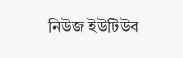নিউজ ইউটিউব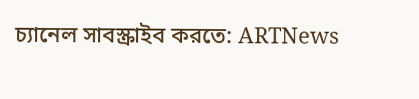চ্যানেল সাবস্ক্রাইব করতে: ARTNews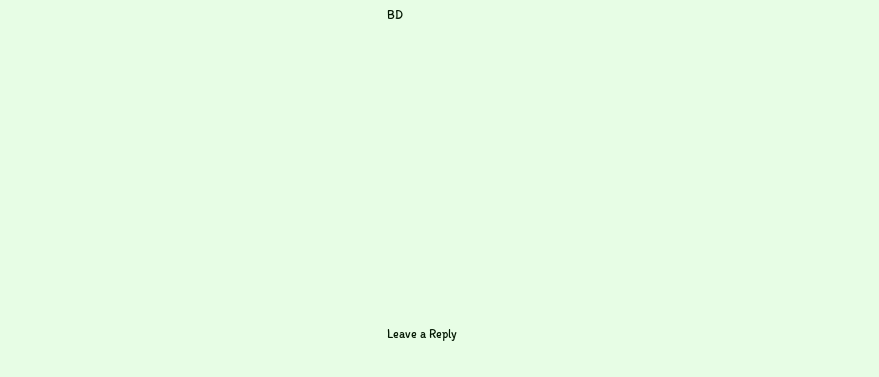BD
















Leave a Reply